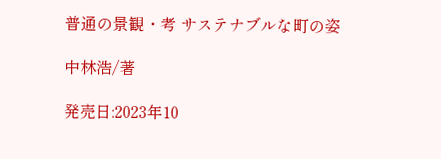普通の景観・考 サステナブルな町の姿

中林浩/著

発売日:2023年10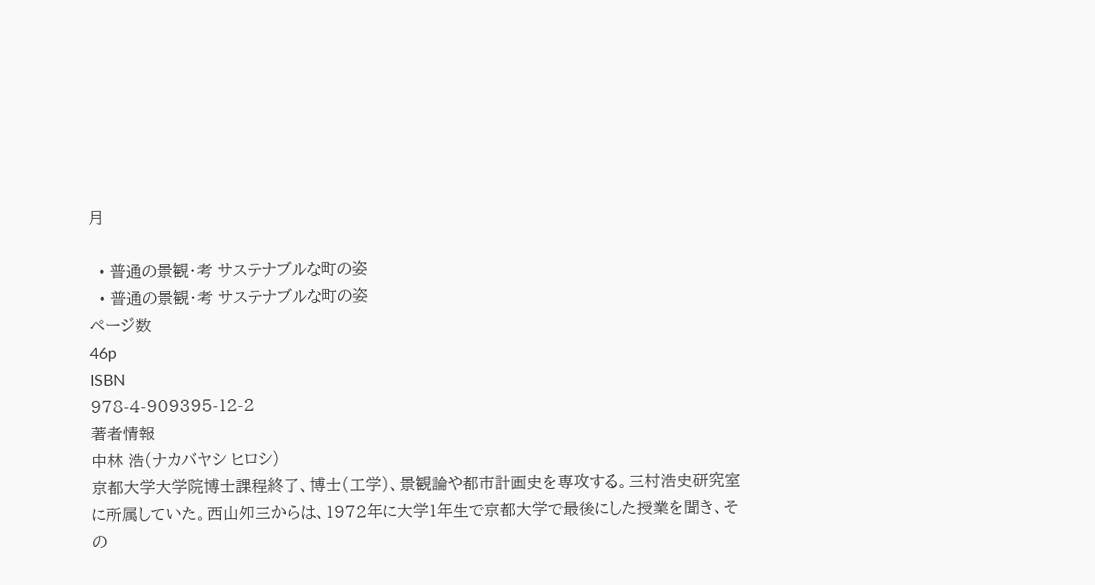月

  • 普通の景観・考 サステナブルな町の姿
  • 普通の景観・考 サステナブルな町の姿
ページ数
46p
ISBN
978-4-909395-12-2
著者情報
中林 浩(ナカバヤシ ヒロシ)
京都大学大学院博士課程終了、博士(工学)、景観論や都市計画史を専攻する。三村浩史研究室に所属していた。西山夘三からは、1972年に大学1年生で京都大学で最後にした授業を聞き、その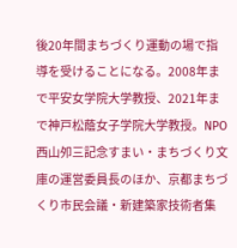後20年間まちづくり運動の場で指導を受けることになる。2008年まで平安女学院大学教授、2021年まで神戸松蔭女子学院大学教授。NPO西山夘三記念すまい・まちづくり文庫の運営委員長のほか、京都まちづくり市民会議・新建築家技術者集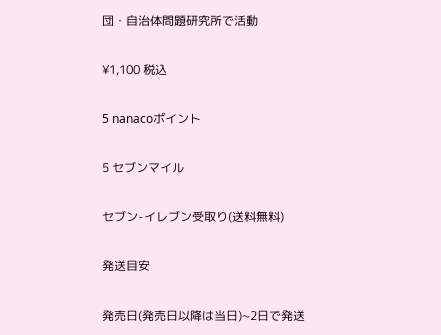団・自治体問題研究所で活動

¥1,100 税込

5 nanacoポイント

5 セブンマイル

セブン-イレブン受取り(送料無料)

発送目安

発売日(発売日以降は当日)~2日で発送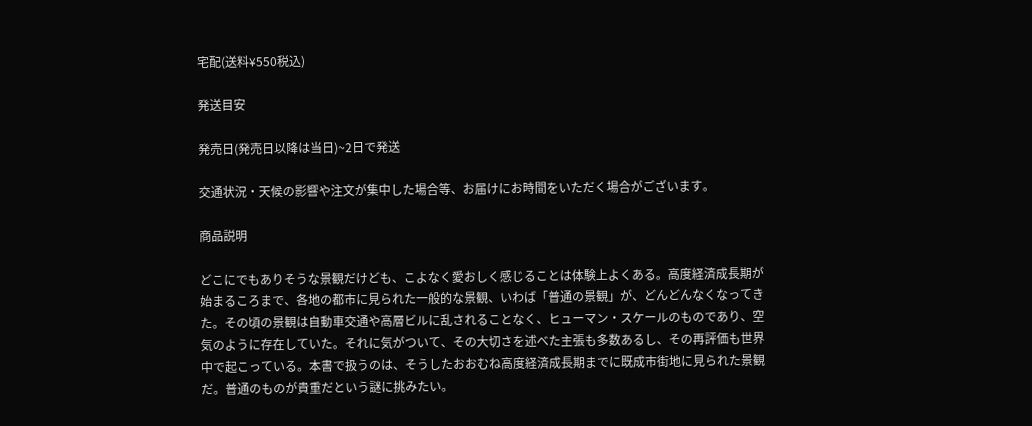宅配(送料¥550税込)

発送目安

発売日(発売日以降は当日)~2日で発送

交通状況・天候の影響や注文が集中した場合等、お届けにお時間をいただく場合がございます。

商品説明

どこにでもありそうな景観だけども、こよなく愛おしく感じることは体験上よくある。高度経済成長期が始まるころまで、各地の都市に見られた一般的な景観、いわば「普通の景観」が、どんどんなくなってきた。その頃の景観は自動車交通や高層ビルに乱されることなく、ヒューマン・スケールのものであり、空気のように存在していた。それに気がついて、その大切さを述べた主張も多数あるし、その再評価も世界中で起こっている。本書で扱うのは、そうしたおおむね高度経済成長期までに既成市街地に見られた景観だ。普通のものが貴重だという謎に挑みたい。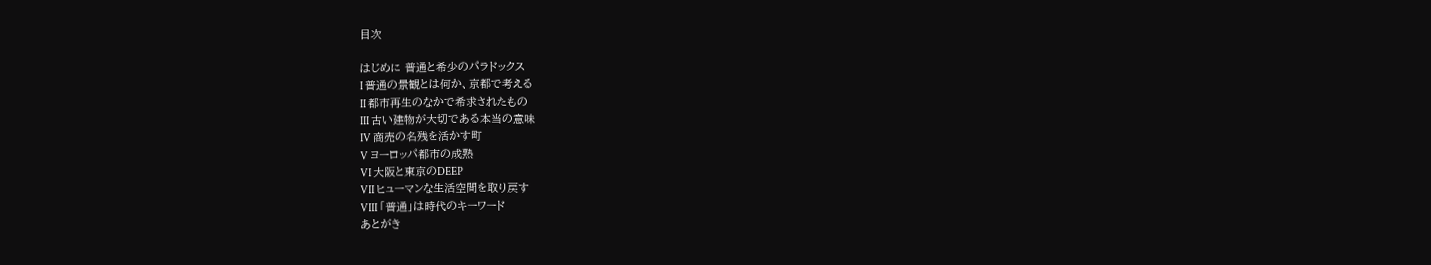目次

はじめに 普通と希少のパラドックス
I 普通の景観とは何か、京都で考える
II 都市再生のなかで希求されたもの
III 古い建物が大切である本当の意味
IV 商売の名残を活かす町
V ヨーロッパ都市の成熟
VI 大阪と東京のDEEP
VII ヒューマンな生活空間を取り戻す
VIII 「普通」は時代のキーワード
あとがき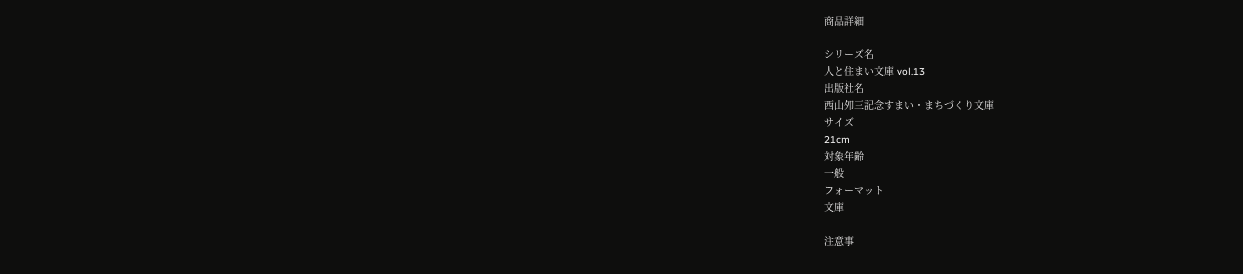商品詳細

シリーズ名
人と住まい文庫 vol.13
出版社名
西山夘三記念すまい・まちづくり文庫
サイズ
21cm
対象年齢
一般
フォーマット
文庫

注意事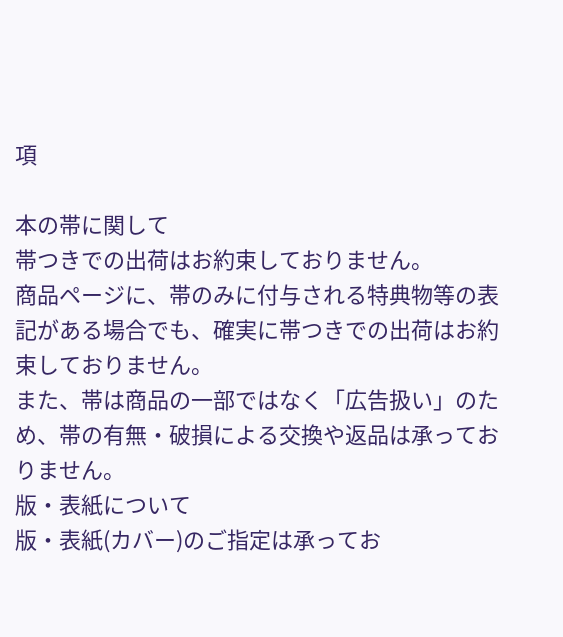項

本の帯に関して
帯つきでの出荷はお約束しておりません。
商品ページに、帯のみに付与される特典物等の表記がある場合でも、確実に帯つきでの出荷はお約束しておりません。
また、帯は商品の一部ではなく「広告扱い」のため、帯の有無・破損による交換や返品は承っておりません。
版・表紙について
版・表紙(カバー)のご指定は承ってお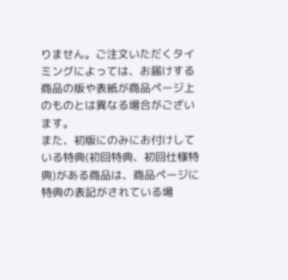りません。ご注文いただくタイミングによっては、お届けする商品の版や表紙が商品ページ上のものとは異なる場合がございます。
また、初版にのみにお付けしている特典(初回特典、初回仕様特典)がある商品は、商品ページに特典の表記がされている場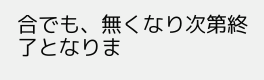合でも、無くなり次第終了となりま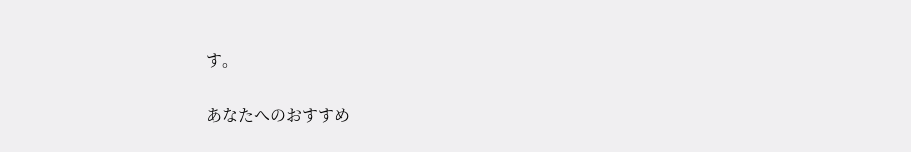す。

あなたへのおすすめ